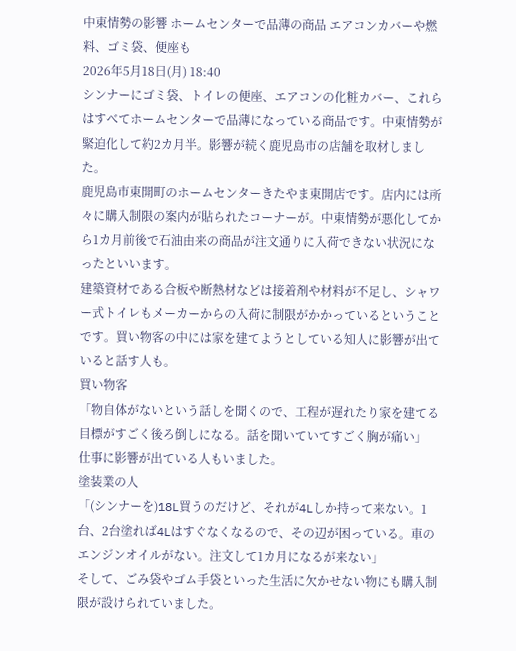中東情勢の影響 ホームセンターで品薄の商品 エアコンカバーや燃料、ゴミ袋、便座も
2026年5月18日(月) 18:40
シンナーにゴミ袋、トイレの便座、エアコンの化粧カバー、これらはすべてホームセンターで品薄になっている商品です。中東情勢が緊迫化して約2カ月半。影響が続く鹿児島市の店舗を取材しました。
鹿児島市東開町のホームセンターきたやま東開店です。店内には所々に購入制限の案内が貼られたコーナーが。中東情勢が悪化してから1カ月前後で石油由来の商品が注文通りに入荷できない状況になったといいます。
建築資材である合板や断熱材などは接着剤や材料が不足し、シャワー式トイレもメーカーからの入荷に制限がかかっているということです。買い物客の中には家を建てようとしている知人に影響が出ていると話す人も。
買い物客
「物自体がないという話しを聞くので、工程が遅れたり家を建てる目標がすごく後ろ倒しになる。話を聞いていてすごく胸が痛い」
仕事に影響が出ている人もいました。
塗装業の人
「(シンナーを)18L買うのだけど、それが4Lしか持って来ない。1台、2台塗れば4Lはすぐなくなるので、その辺が困っている。車のエンジンオイルがない。注文して1カ月になるが来ない」
そして、ごみ袋やゴム手袋といった生活に欠かせない物にも購入制限が設けられていました。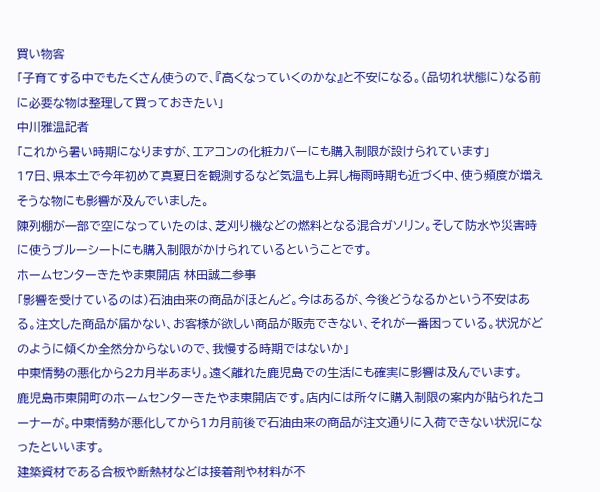買い物客
「子育てする中でもたくさん使うので、『高くなっていくのかな』と不安になる。(品切れ状態に)なる前に必要な物は整理して買っておきたい」
中川雅温記者
「これから暑い時期になりますが、エアコンの化粧カバーにも購入制限が設けられています」
17日、県本土で今年初めて真夏日を観測するなど気温も上昇し梅雨時期も近づく中、使う頻度が増えそうな物にも影響が及んでいました。
陳列棚が一部で空になっていたのは、芝刈り機などの燃料となる混合ガソリン。そして防水や災害時に使うブルーシートにも購入制限がかけられているということです。
ホームセンターきたやま東開店 林田誠二参事
「影響を受けているのは)石油由来の商品がほとんど。今はあるが、今後どうなるかという不安はある。注文した商品が届かない、お客様が欲しい商品が販売できない、それが一番困っている。状況がどのように傾くか全然分からないので、我慢する時期ではないか」
中東情勢の悪化から2カ月半あまり。遠く離れた鹿児島での生活にも確実に影響は及んでいます。
鹿児島市東開町のホームセンターきたやま東開店です。店内には所々に購入制限の案内が貼られたコーナーが。中東情勢が悪化してから1カ月前後で石油由来の商品が注文通りに入荷できない状況になったといいます。
建築資材である合板や断熱材などは接着剤や材料が不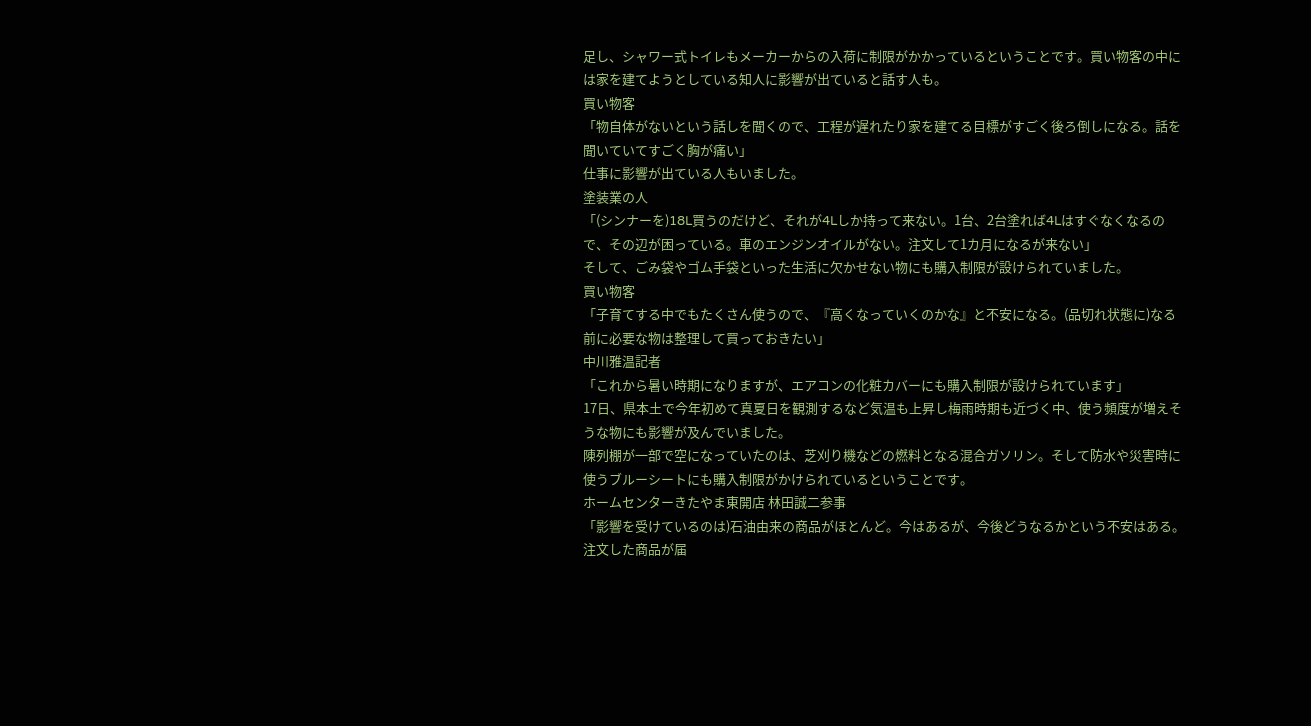足し、シャワー式トイレもメーカーからの入荷に制限がかかっているということです。買い物客の中には家を建てようとしている知人に影響が出ていると話す人も。
買い物客
「物自体がないという話しを聞くので、工程が遅れたり家を建てる目標がすごく後ろ倒しになる。話を聞いていてすごく胸が痛い」
仕事に影響が出ている人もいました。
塗装業の人
「(シンナーを)18L買うのだけど、それが4Lしか持って来ない。1台、2台塗れば4Lはすぐなくなるので、その辺が困っている。車のエンジンオイルがない。注文して1カ月になるが来ない」
そして、ごみ袋やゴム手袋といった生活に欠かせない物にも購入制限が設けられていました。
買い物客
「子育てする中でもたくさん使うので、『高くなっていくのかな』と不安になる。(品切れ状態に)なる前に必要な物は整理して買っておきたい」
中川雅温記者
「これから暑い時期になりますが、エアコンの化粧カバーにも購入制限が設けられています」
17日、県本土で今年初めて真夏日を観測するなど気温も上昇し梅雨時期も近づく中、使う頻度が増えそうな物にも影響が及んでいました。
陳列棚が一部で空になっていたのは、芝刈り機などの燃料となる混合ガソリン。そして防水や災害時に使うブルーシートにも購入制限がかけられているということです。
ホームセンターきたやま東開店 林田誠二参事
「影響を受けているのは)石油由来の商品がほとんど。今はあるが、今後どうなるかという不安はある。注文した商品が届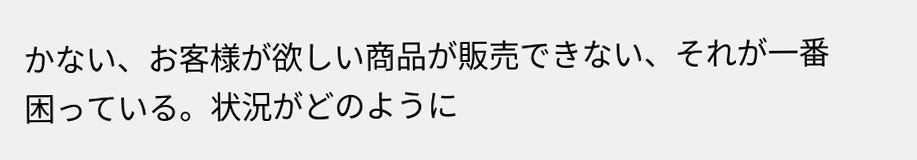かない、お客様が欲しい商品が販売できない、それが一番困っている。状況がどのように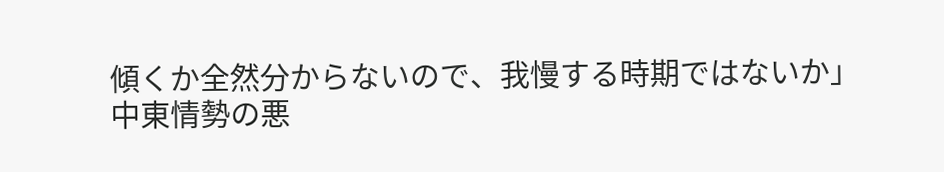傾くか全然分からないので、我慢する時期ではないか」
中東情勢の悪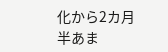化から2カ月半あま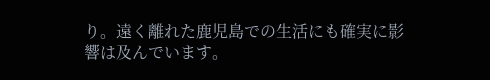り。遠く離れた鹿児島での生活にも確実に影響は及んでいます。